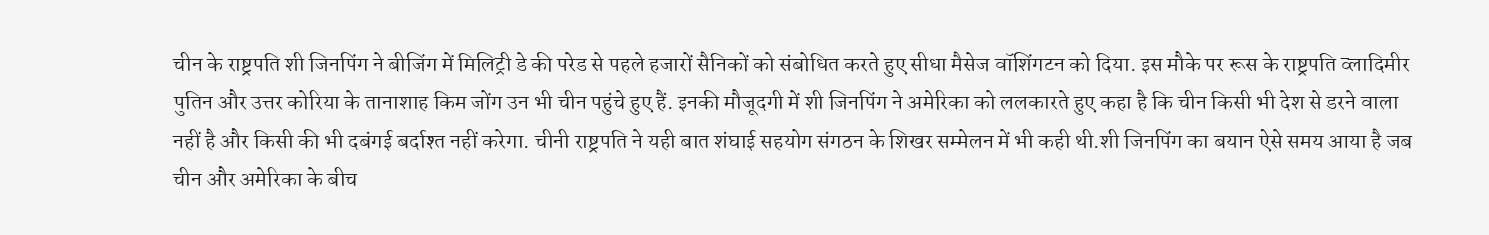चीन के राष्ट्रपति शी जिनपिंग ने बीजिंग में मिलिट्री डे की परेड से पहले हजारों सैनिकों को संबोधित करते हुए सीधा मैसेज वॉशिंगटन को दिया. इस मौके पर रूस के राष्ट्रपति व्लादिमीर पुतिन और उत्तर कोरिया के तानाशाह किम जोंग उन भी चीन पहुंचे हुए हैं. इनकी मौजूदगी में शी जिनपिंग ने अमेरिका को ललकारते हुए कहा है कि चीन किसी भी देश से डरने वाला नहीं है और किसी की भी दबंगई बर्दाश्त नहीं करेगा. चीनी राष्ट्रपति ने यही बात शंघाई सहयोग संगठन के शिखर सम्मेलन में भी कही थी.शी जिनपिंग का बयान ऐसे समय आया है जब चीन और अमेरिका के बीच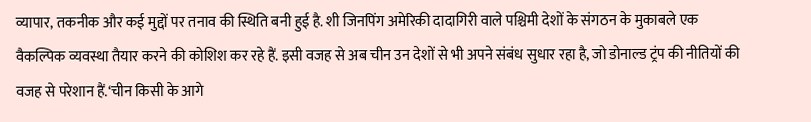व्यापार, तकनीक और कई मुद्दों पर तनाव की स्थिति बनी हुई है. शी जिनपिंग अमेरिकी दादागिरी वाले पश्चिमी देशों के संगठन के मुकाबले एक वैकल्पिक व्यवस्था तैयार करने की कोशिश कर रहे हैं. इसी वजह से अब चीन उन देशों से भी अपने संबंध सुधार रहा है, जो डोनाल्ड ट्रंप की नीतियों की वजह से परेशान हैं.‘चीन किसी के आगे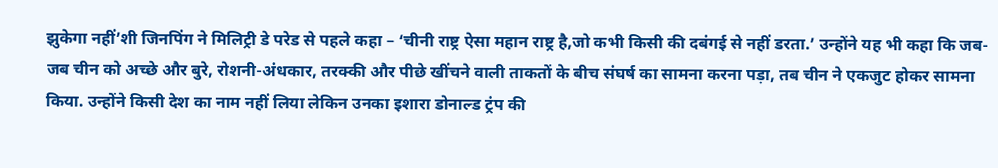झुकेगा नहीं’शी जिनपिंग ने मिलिट्री डे परेड से पहले कहा – ‘चीनी राष्ट्र ऐसा महान राष्ट्र है,जो कभी किसी की दबंगई से नहीं डरता.’ उन्होंने यह भी कहा कि जब-जब चीन को अच्छे और बुरे, रोशनी-अंधकार, तरक्की और पीछे खींचने वाली ताकतों के बीच संघर्ष का सामना करना पड़ा, तब चीन ने एकजुट होकर सामना किया. उन्होंने किसी देश का नाम नहीं लिया लेकिन उनका इशारा डोनाल्ड ट्रंप की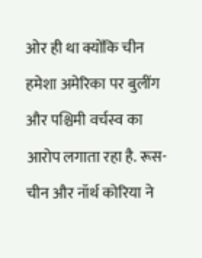ओर ही था क्योंकि चीन हमेशा अमेरिका पर बुलींग और पश्चिमी वर्चस्व का आरोप लगाता रहा है. रूस-चीन और नॉर्थ कोरिया ने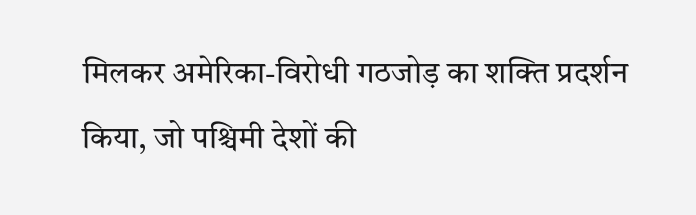मिलकर अमेरिका-विरोधी गठजोड़ का शक्ति प्रदर्शन किया, जो पश्चिमी देशों की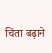चिंता बढ़ाने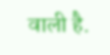वाली है.